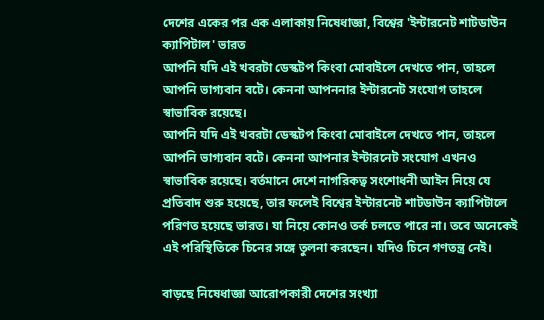দেশের একের পর এক এলাকায় নিষেধাজ্ঞা, বিশ্বের 'ইন্টারনেট শাটডাউন ক্যাপিটাল' ভারত
আপনি যদি এই খবরটা ডেস্কটপ কিংবা মোবাইলে দেখতে পান, তাহলে আপনি ভাগ্যবান বটে। কেননা আপননার ইন্টারনেট সংযোগ তাহলে স্বাভাবিক রয়েছে।
আপনি যদি এই খবরটা ডেস্কটপ কিংবা মোবাইলে দেখতে পান, তাহলে আপনি ভাগ্যবান বটে। কেননা আপনার ইন্টারনেট সংযোগ এখনও স্বাভাবিক রয়েছে। বর্তমানে দেশে নাগরিকত্ব সংশোধনী আইন নিয়ে যে প্রতিবাদ শুরু হয়েছে, তার ফলেই বিশ্বের ইন্টারনেট শাটডাউন ক্যাপিটালে পরিণত হয়েছে ভারত। যা নিয়ে কোনও তর্ক চলতে পারে না। তবে অনেকেই এই পরিস্থিতিকে চিনের সঙ্গে তুলনা করছেন। যদিও চিনে গণতন্ত্র নেই।

বাড়ছে নিষেধাজ্ঞা আরোপকারী দেশের সংখ্যা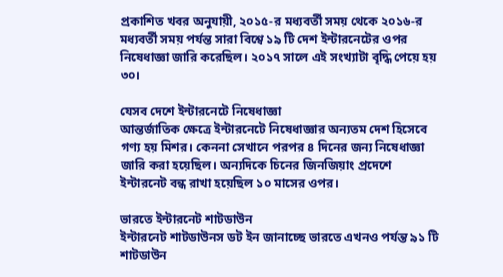প্রকাশিত খবর অনুযায়ী, ২০১৫-র মধ্যবর্তী সময় থেকে ২০১৬-র মধ্যবর্তী সময় পর্যন্ত সারা বিশ্বে ১৯ টি দেশ ইন্টারনেটের ওপর নিষেধাজ্ঞা জারি করেছিল। ২০১৭ সালে এই সংখ্যাটা বৃদ্ধি পেয়ে হয় ৩০।

যেসব দেশে ইন্টারনেটে নিষেধাজ্ঞা
আন্তর্জাতিক ক্ষেত্রে ইন্টারনেটে নিষেধাজ্ঞার অন্যতম দেশ হিসেবে গণ্য হয় মিশর। কেননা সেখানে পরপর ৪ দিনের জন্য নিষেধাজ্ঞা জারি করা হয়েছিল। অন্যদিকে চিনের জিনজিয়াং প্রদেশে ইন্টারনেট বন্ধ রাখা হয়েছিল ১০ মাসের ওপর।

ভারতে ইন্টারনেট শাটডাউন
ইন্টারনেট শাটডাউনস ডট ইন জানাচ্ছে ভারতে এখনও পর্যন্ত ৯১ টি শাটডাউন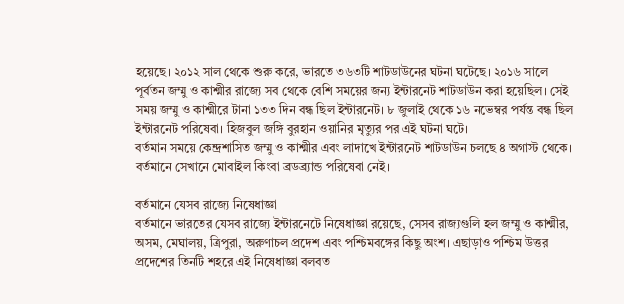হয়েছে। ২০১২ সাল থেকে শুরু করে, ভারতে ৩৬৩টি শাটডাউনের ঘটনা ঘটেছে। ২০১৬ সালে পূর্বতন জম্মু ও কাশ্মীর রাজ্যে সব থেকে বেশি সময়ের জন্য ইন্টারনেট শাটডাউন করা হয়েছিল। সেই সময় জম্মু ও কাশ্মীরে টানা ১৩৩ দিন বন্ধ ছিল ইন্টারনেট। ৮ জুলাই থেকে ১৬ নভেম্বর পর্যন্ত বন্ধ ছিল ইন্টারনেট পরিষেবা। হিজবুল জঙ্গি বুরহান ওয়ানির মৃত্যুর পর এই ঘটনা ঘটে।
বর্তমান সময়ে কেন্দ্রশাসিত জম্মু ও কাশ্মীর এবং লাদাখে ইন্টারনেট শাটডাউন চলছে ৪ অগাস্ট থেকে। বর্তমানে সেখানে মোবাইল কিংবা ব্রডব্র্যান্ড পরিষেবা নেই।

বর্তমানে যেসব রাজ্যে নিষেধাজ্ঞা
বর্তমানে ভারতের যেসব রাজ্যে ইন্টারনেটে নিষেধাজ্ঞা রয়েছে, সেসব রাজ্যগুলি হল জম্মু ও কাশ্মীর, অসম, মেঘালয়, ত্রিপুরা, অরুণাচল প্রদেশ এবং পশ্চিমবঙ্গের কিছু অংশ। এছাড়াও পশ্চিম উত্তর প্রদেশের তিনটি শহরে এই নিষেধাজ্ঞা বলবত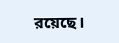রয়েছে।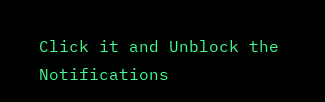Click it and Unblock the Notifications